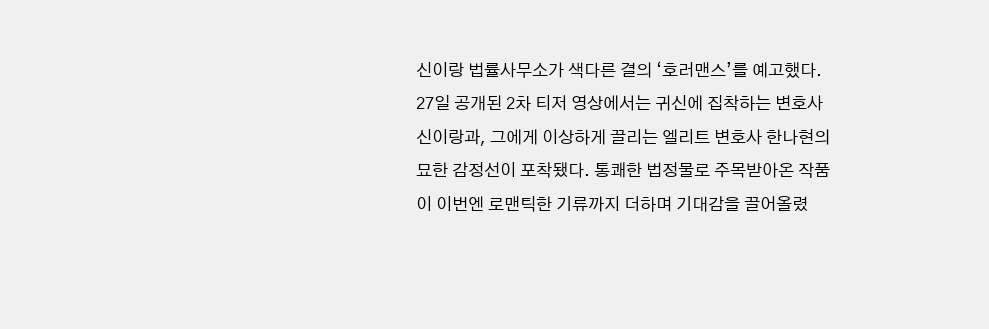신이랑 법률사무소가 색다른 결의 ‘호러맨스’를 예고했다. 27일 공개된 2차 티저 영상에서는 귀신에 집착하는 변호사 신이랑과, 그에게 이상하게 끌리는 엘리트 변호사 한나현의 묘한 감정선이 포착됐다. 통쾌한 법정물로 주목받아온 작품이 이번엔 로맨틱한 기류까지 더하며 기대감을 끌어올렸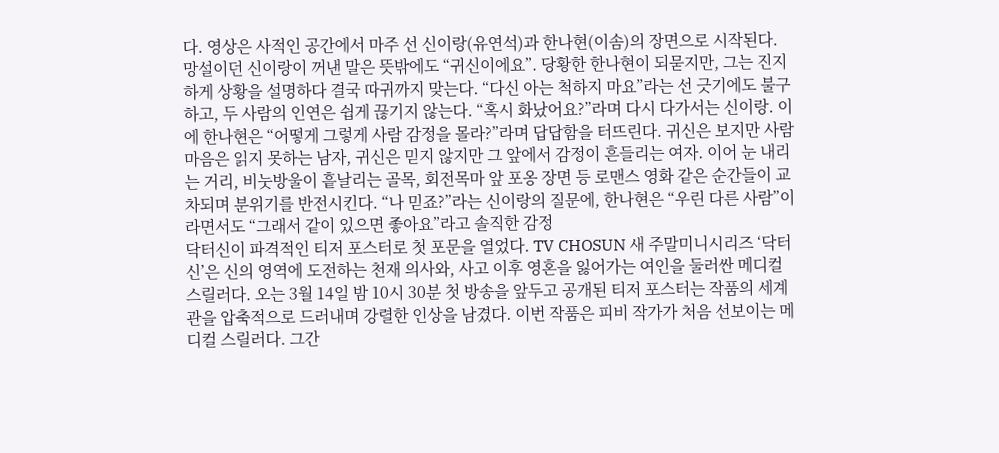다. 영상은 사적인 공간에서 마주 선 신이랑(유연석)과 한나현(이솜)의 장면으로 시작된다. 망설이던 신이랑이 꺼낸 말은 뜻밖에도 “귀신이에요”. 당황한 한나현이 되묻지만, 그는 진지하게 상황을 설명하다 결국 따귀까지 맞는다. “다신 아는 척하지 마요”라는 선 긋기에도 불구하고, 두 사람의 인연은 쉽게 끊기지 않는다. “혹시 화났어요?”라며 다시 다가서는 신이랑. 이에 한나현은 “어떻게 그렇게 사람 감정을 몰라?”라며 답답함을 터뜨린다. 귀신은 보지만 사람 마음은 읽지 못하는 남자, 귀신은 믿지 않지만 그 앞에서 감정이 흔들리는 여자. 이어 눈 내리는 거리, 비눗방울이 흩날리는 골목, 회전목마 앞 포옹 장면 등 로맨스 영화 같은 순간들이 교차되며 분위기를 반전시킨다. “나 믿죠?”라는 신이랑의 질문에, 한나현은 “우린 다른 사람”이라면서도 “그래서 같이 있으면 좋아요”라고 솔직한 감정
닥터신이 파격적인 티저 포스터로 첫 포문을 열었다. TV CHOSUN 새 주말미니시리즈 ‘닥터신’은 신의 영역에 도전하는 천재 의사와, 사고 이후 영혼을 잃어가는 여인을 둘러싼 메디컬 스릴러다. 오는 3월 14일 밤 10시 30분 첫 방송을 앞두고 공개된 티저 포스터는 작품의 세계관을 압축적으로 드러내며 강렬한 인상을 남겼다. 이번 작품은 피비 작가가 처음 선보이는 메디컬 스릴러다. 그간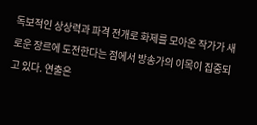독보적인 상상력과 파격 전개로 화제를 모아온 작가가 새로운 장르에 도전한다는 점에서 방송가의 이목이 집중되고 있다. 연출은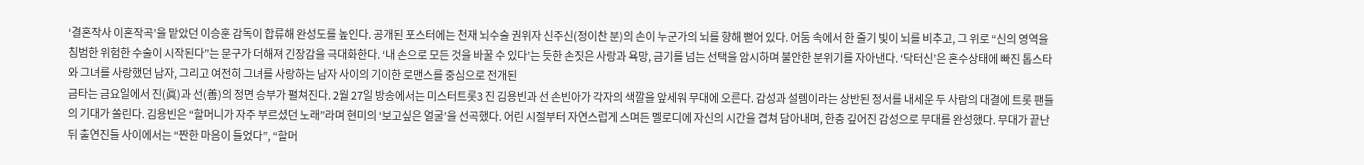‘결혼작사 이혼작곡’을 맡았던 이승훈 감독이 합류해 완성도를 높인다. 공개된 포스터에는 천재 뇌수술 권위자 신주신(정이찬 분)의 손이 누군가의 뇌를 향해 뻗어 있다. 어둠 속에서 한 줄기 빛이 뇌를 비추고, 그 위로 “신의 영역을 침범한 위험한 수술이 시작된다”는 문구가 더해져 긴장감을 극대화한다. ‘내 손으로 모든 것을 바꿀 수 있다’는 듯한 손짓은 사랑과 욕망, 금기를 넘는 선택을 암시하며 불안한 분위기를 자아낸다. ‘닥터신’은 혼수상태에 빠진 톱스타와 그녀를 사랑했던 남자, 그리고 여전히 그녀를 사랑하는 남자 사이의 기이한 로맨스를 중심으로 전개된
금타는 금요일에서 진(眞)과 선(善)의 정면 승부가 펼쳐진다. 2월 27일 방송에서는 미스터트롯3 진 김용빈과 선 손빈아가 각자의 색깔을 앞세워 무대에 오른다. 감성과 설렘이라는 상반된 정서를 내세운 두 사람의 대결에 트롯 팬들의 기대가 쏠린다. 김용빈은 “할머니가 자주 부르셨던 노래”라며 현미의 ‘보고싶은 얼굴’을 선곡했다. 어린 시절부터 자연스럽게 스며든 멜로디에 자신의 시간을 겹쳐 담아내며, 한층 깊어진 감성으로 무대를 완성했다. 무대가 끝난 뒤 출연진들 사이에서는 “짠한 마음이 들었다”, “할머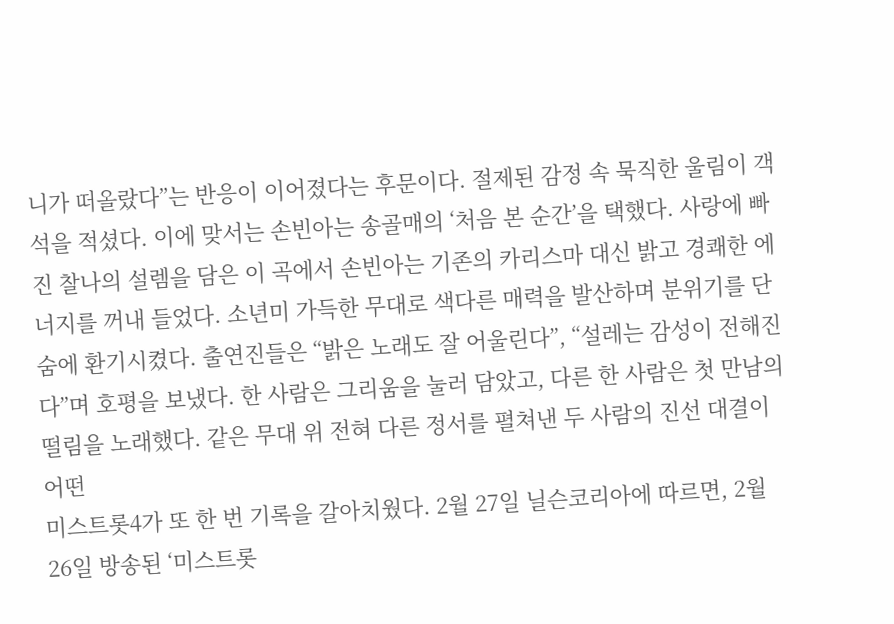니가 떠올랐다”는 반응이 이어졌다는 후문이다. 절제된 감정 속 묵직한 울림이 객석을 적셨다. 이에 맞서는 손빈아는 송골매의 ‘처음 본 순간’을 택했다. 사랑에 빠진 찰나의 설렘을 담은 이 곡에서 손빈아는 기존의 카리스마 대신 밝고 경쾌한 에너지를 꺼내 들었다. 소년미 가득한 무대로 색다른 매력을 발산하며 분위기를 단숨에 환기시켰다. 출연진들은 “밝은 노래도 잘 어울린다”, “설레는 감성이 전해진다”며 호평을 보냈다. 한 사람은 그리움을 눌러 담았고, 다른 한 사람은 첫 만남의 떨림을 노래했다. 같은 무대 위 전혀 다른 정서를 펼쳐낸 두 사람의 진선 대결이 어떤
미스트롯4가 또 한 번 기록을 갈아치웠다. 2월 27일 닐슨코리아에 따르면, 2월 26일 방송된 ‘미스트롯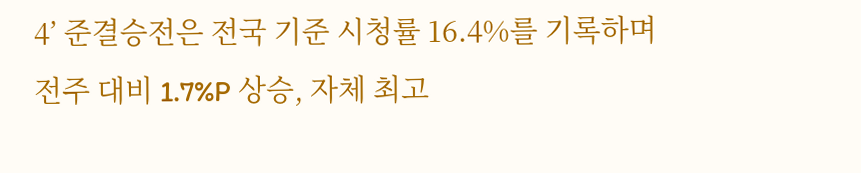4’ 준결승전은 전국 기준 시청률 16.4%를 기록하며 전주 대비 1.7%P 상승, 자체 최고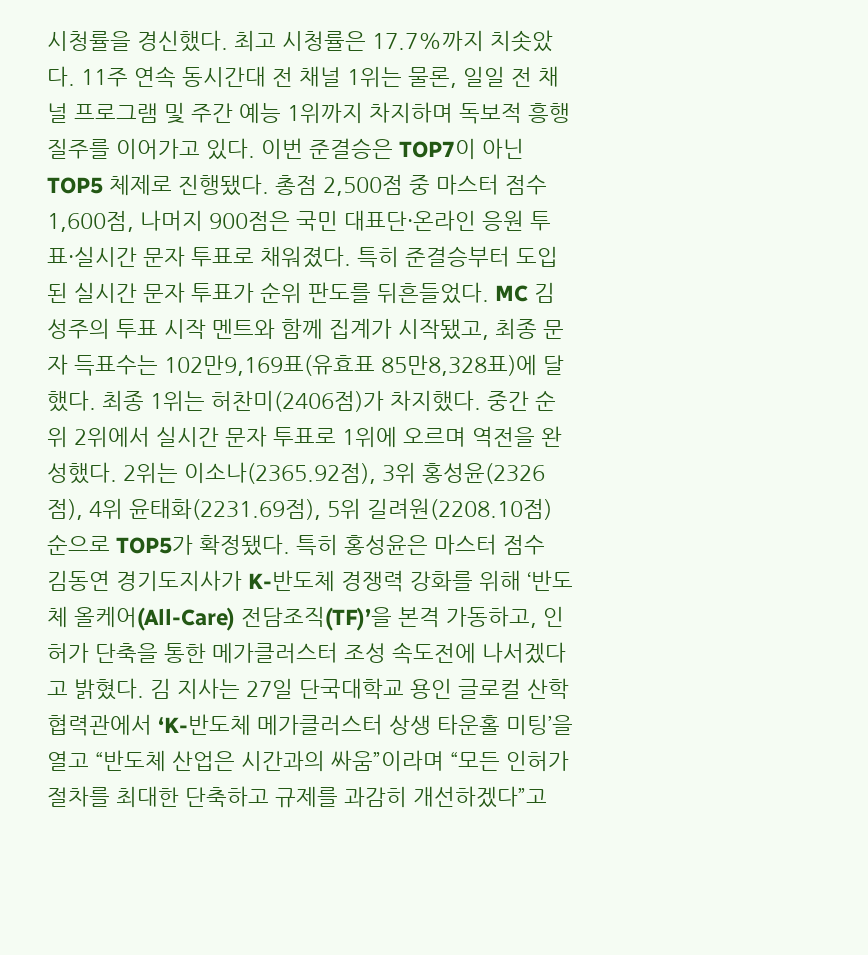시청률을 경신했다. 최고 시청률은 17.7%까지 치솟았다. 11주 연속 동시간대 전 채널 1위는 물론, 일일 전 채널 프로그램 및 주간 예능 1위까지 차지하며 독보적 흥행 질주를 이어가고 있다. 이번 준결승은 TOP7이 아닌 TOP5 체제로 진행됐다. 총점 2,500점 중 마스터 점수 1,600점, 나머지 900점은 국민 대표단·온라인 응원 투표·실시간 문자 투표로 채워졌다. 특히 준결승부터 도입된 실시간 문자 투표가 순위 판도를 뒤흔들었다. MC 김성주의 투표 시작 멘트와 함께 집계가 시작됐고, 최종 문자 득표수는 102만9,169표(유효표 85만8,328표)에 달했다. 최종 1위는 허찬미(2406점)가 차지했다. 중간 순위 2위에서 실시간 문자 투표로 1위에 오르며 역전을 완성했다. 2위는 이소나(2365.92점), 3위 홍성윤(2326점), 4위 윤태화(2231.69점), 5위 길려원(2208.10점) 순으로 TOP5가 확정됐다. 특히 홍성윤은 마스터 점수
김동연 경기도지사가 K-반도체 경쟁력 강화를 위해 ‘반도체 올케어(All-Care) 전담조직(TF)’을 본격 가동하고, 인허가 단축을 통한 메가클러스터 조성 속도전에 나서겠다고 밝혔다. 김 지사는 27일 단국대학교 용인 글로컬 산학협력관에서 ‘K-반도체 메가클러스터 상생 타운홀 미팅’을 열고 “반도체 산업은 시간과의 싸움”이라며 “모든 인허가 절차를 최대한 단축하고 규제를 과감히 개선하겠다”고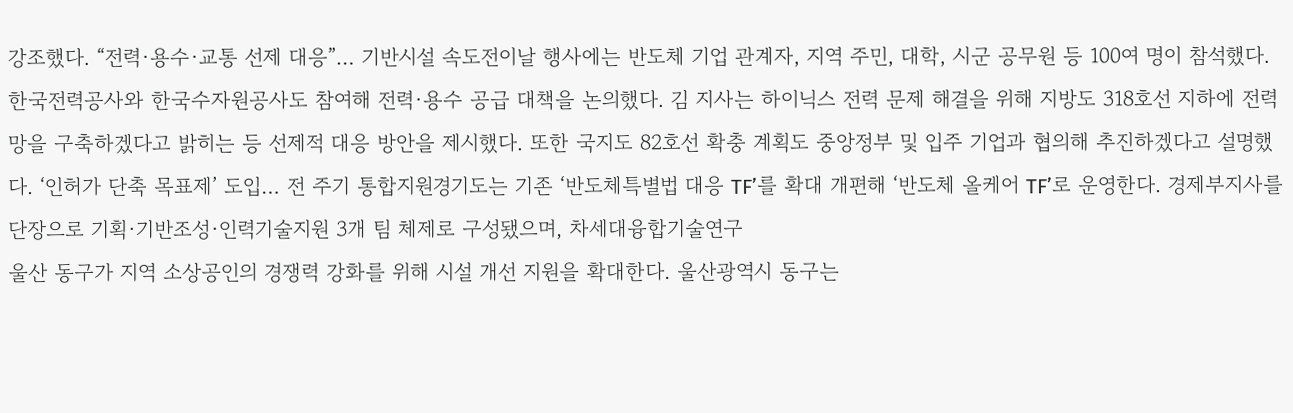강조했다. “전력·용수·교통 선제 대응”… 기반시설 속도전이날 행사에는 반도체 기업 관계자, 지역 주민, 대학, 시군 공무원 등 100여 명이 참석했다. 한국전력공사와 한국수자원공사도 참여해 전력·용수 공급 대책을 논의했다. 김 지사는 하이닉스 전력 문제 해결을 위해 지방도 318호선 지하에 전력망을 구축하겠다고 밝히는 등 선제적 대응 방안을 제시했다. 또한 국지도 82호선 확충 계획도 중앙정부 및 입주 기업과 협의해 추진하겠다고 설명했다. ‘인허가 단축 목표제’ 도입… 전 주기 통합지원경기도는 기존 ‘반도체특별법 대응 TF’를 확대 개편해 ‘반도체 올케어 TF’로 운영한다. 경제부지사를 단장으로 기획·기반조성·인력기술지원 3개 팀 체제로 구성됐으며, 차세대융합기술연구
울산 동구가 지역 소상공인의 경쟁력 강화를 위해 시설 개선 지원을 확대한다. 울산광역시 동구는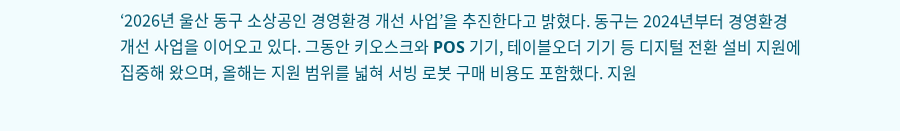‘2026년 울산 동구 소상공인 경영환경 개선 사업’을 추진한다고 밝혔다. 동구는 2024년부터 경영환경 개선 사업을 이어오고 있다. 그동안 키오스크와 POS 기기, 테이블오더 기기 등 디지털 전환 설비 지원에 집중해 왔으며, 올해는 지원 범위를 넓혀 서빙 로봇 구매 비용도 포함했다. 지원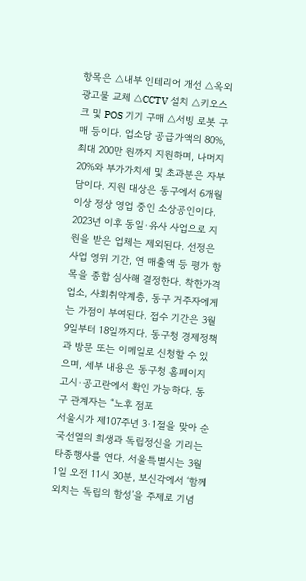항목은 △내부 인테리어 개선 △옥외광고물 교체 △CCTV 설치 △키오스크 및 POS 기기 구매 △서빙 로봇 구매 등이다. 업소당 공급가액의 80%, 최대 200만 원까지 지원하며, 나머지 20%와 부가가치세 및 초과분은 자부담이다. 지원 대상은 동구에서 6개월 이상 정상 영업 중인 소상공인이다. 2023년 이후 동일·유사 사업으로 지원을 받은 업체는 제외된다. 선정은 사업 영위 기간, 연 매출액 등 평가 항목을 종합 심사해 결정한다. 착한가격업소, 사회취약계층, 동구 거주자에게는 가점이 부여된다. 접수 기간은 3월 9일부터 18일까지다. 동구청 경제정책과 방문 또는 이메일로 신청할 수 있으며, 세부 내용은 동구청 홈페이지 고시·공고란에서 확인 가능하다. 동구 관계자는 “노후 점포
서울시가 제107주년 3·1절을 맞아 순국선열의 희생과 독립정신을 기리는 타종행사를 연다. 서울특별시는 3월 1일 오전 11시 30분, 보신각에서 ‘함께 외치는 독립의 함성’을 주제로 기념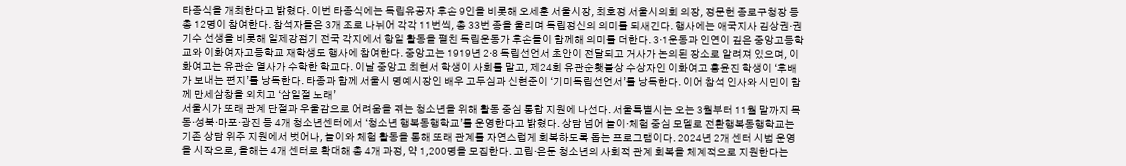타종식을 개최한다고 밝혔다. 이번 타종식에는 독립유공자 후손 9인을 비롯해 오세훈 서울시장, 최호정 서울시의회 의장, 정문헌 종로구청장 등 총 12명이 참여한다. 참석자들은 3개 조로 나뉘어 각각 11번씩, 총 33번 종을 울리며 독립정신의 의미를 되새긴다. 행사에는 애국지사 김상권·권기수 선생을 비롯해 일제강점기 전국 각지에서 항일 활동을 펼친 독립운동가 후손들이 함께해 의미를 더한다. 3·1운동과 인연이 깊은 중앙고등학교와 이화여자고등학교 재학생도 행사에 참여한다. 중앙고는 1919년 2·8 독립선언서 초안이 전달되고 거사가 논의된 장소로 알려져 있으며, 이화여고는 유관순 열사가 수학한 학교다. 이날 중앙고 최현서 학생이 사회를 맡고, 제24회 유관순횃불상 수상자인 이화여고 홍윤진 학생이 ‘후배가 보내는 편지’를 낭독한다. 타종과 함께 서울시 명예시장인 배우 고두심과 신현준이 ‘기미독립선언서’를 낭독한다. 이어 참석 인사와 시민이 함께 만세삼창을 외치고 ‘삼일절 노래’
서울시가 또래 관계 단절과 우울감으로 어려움을 겪는 청소년을 위해 활동 중심 통합 지원에 나선다. 서울특별시는 오는 3월부터 11월 말까지 목동·성북·마포·광진 등 4개 청소년센터에서 ‘청소년 행복동행학교’를 운영한다고 밝혔다. 상담 넘어 놀이·체험 중심 모델로 전환행복동행학교는 기존 상담 위주 지원에서 벗어나, 놀이와 체험 활동을 통해 또래 관계를 자연스럽게 회복하도록 돕는 프로그램이다. 2024년 2개 센터 시범 운영을 시작으로, 올해는 4개 센터로 확대해 총 4개 과정, 약 1,200명을 모집한다. 고립·은둔 청소년의 사회적 관계 회복을 체계적으로 지원한다는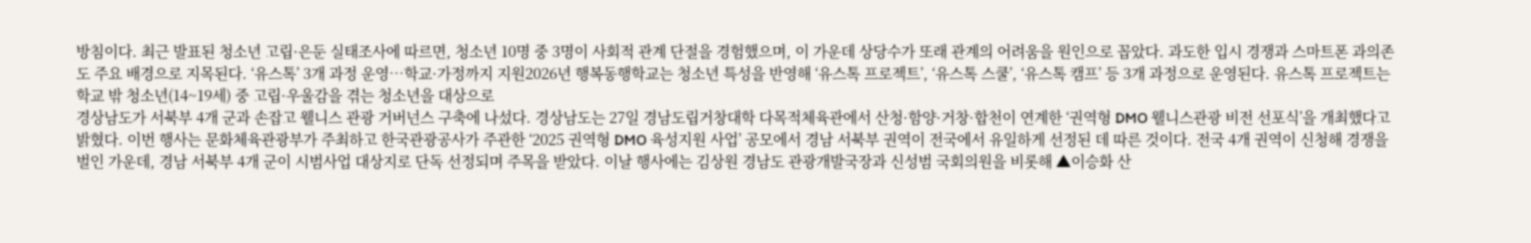방침이다. 최근 발표된 청소년 고립·은둔 실태조사에 따르면, 청소년 10명 중 3명이 사회적 관계 단절을 경험했으며, 이 가운데 상당수가 또래 관계의 어려움을 원인으로 꼽았다. 과도한 입시 경쟁과 스마트폰 과의존도 주요 배경으로 지목된다. ‘유스톡’ 3개 과정 운영…학교·가정까지 지원2026년 행복동행학교는 청소년 특성을 반영해 ‘유스톡 프로젝트’, ‘유스톡 스쿨’, ‘유스톡 캠프’ 등 3개 과정으로 운영된다. 유스톡 프로젝트는 학교 밖 청소년(14~19세) 중 고립·우울감을 겪는 청소년을 대상으로
경상남도가 서북부 4개 군과 손잡고 웰니스 관광 거버넌스 구축에 나섰다. 경상남도는 27일 경남도립거창대학 다목적체육관에서 산청·함양·거창·합천이 연계한 ‘권역형 DMO 웰니스관광 비전 선포식’을 개최했다고 밝혔다. 이번 행사는 문화체육관광부가 주최하고 한국관광공사가 주관한 ‘2025 권역형 DMO 육성지원 사업’ 공모에서 경남 서북부 권역이 전국에서 유일하게 선정된 데 따른 것이다. 전국 4개 권역이 신청해 경쟁을 벌인 가운데, 경남 서북부 4개 군이 시범사업 대상지로 단독 선정되며 주목을 받았다. 이날 행사에는 김상원 경남도 관광개발국장과 신성범 국회의원을 비롯해 ▲이승화 산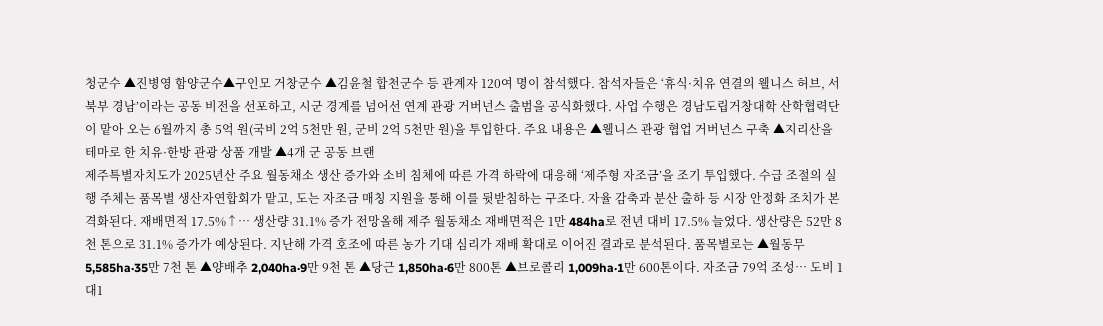청군수 ▲진병영 함양군수▲구인모 거창군수 ▲김윤철 합천군수 등 관계자 120여 명이 참석했다. 참석자들은 ‘휴식·치유 연결의 웰니스 허브, 서북부 경남’이라는 공동 비전을 선포하고, 시군 경계를 넘어선 연계 관광 거버넌스 출범을 공식화했다. 사업 수행은 경남도립거창대학 산학협력단이 맡아 오는 6월까지 총 5억 원(국비 2억 5천만 원, 군비 2억 5천만 원)을 투입한다. 주요 내용은 ▲웰니스 관광 협업 거버넌스 구축 ▲지리산을 테마로 한 치유·한방 관광 상품 개발 ▲4개 군 공동 브랜
제주특별자치도가 2025년산 주요 월동채소 생산 증가와 소비 침체에 따른 가격 하락에 대응해 ‘제주형 자조금’을 조기 투입했다. 수급 조절의 실행 주체는 품목별 생산자연합회가 맡고, 도는 자조금 매칭 지원을 통해 이를 뒷받침하는 구조다. 자율 감축과 분산 출하 등 시장 안정화 조치가 본격화된다. 재배면적 17.5%↑… 생산량 31.1% 증가 전망올해 제주 월동채소 재배면적은 1만 484ha로 전년 대비 17.5% 늘었다. 생산량은 52만 8천 톤으로 31.1% 증가가 예상된다. 지난해 가격 호조에 따른 농가 기대 심리가 재배 확대로 이어진 결과로 분석된다. 품목별로는 ▲월동무 5,585ha·35만 7천 톤 ▲양배추 2,040ha·9만 9천 톤 ▲당근 1,850ha·6만 800톤 ▲브로콜리 1,009ha·1만 600톤이다. 자조금 79억 조성… 도비 1대1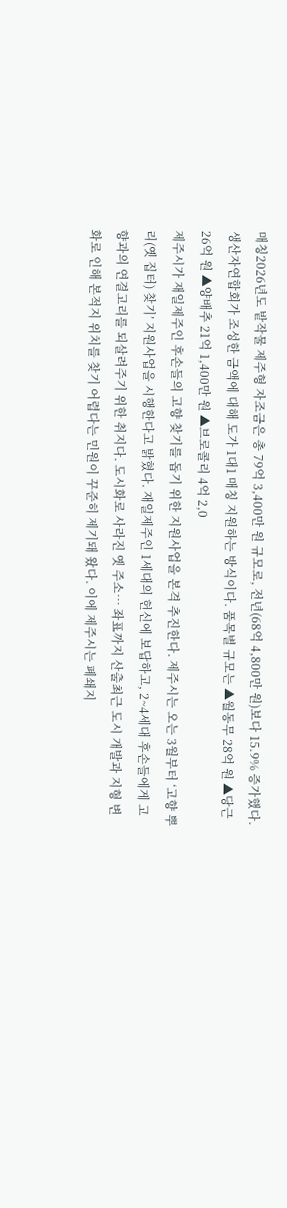매칭2026년도 밭작물 제주형 자조금은 총 79억 3,400만 원 규모로, 전년(68억 4,800만 원)보다 15.9% 증가했다. 생산자연합회가 조성한 금액에 대해 도가 1대1 매칭 지원하는 방식이다. 품목별 규모는 ▲월동무 28억 원 ▲당근 26억 원 ▲양배추 21억 1,400만 원 ▲브로콜리 4억 2,0
제주시가 재일제주인 후손들의 고향 찾기를 돕기 위한 지원사업을 본격 추진한다. 제주시는 오는 3월부터 ‘고향 뿌리(옛 집터) 찾기’ 지원사업을 시행한다고 밝혔다. 재일제주인 1세대의 헌신에 보답하고, 2~4세대 후손들에게 고향과의 연결고리를 되살려주기 위한 취지다. 도시화로 사라진 옛 주소… 좌표까지 산출최근 도시 개발과 지형 변화로 인해 본적지 위치를 찾기 어렵다는 민원이 꾸준히 제기돼 왔다. 이에 제주시는 폐쇄지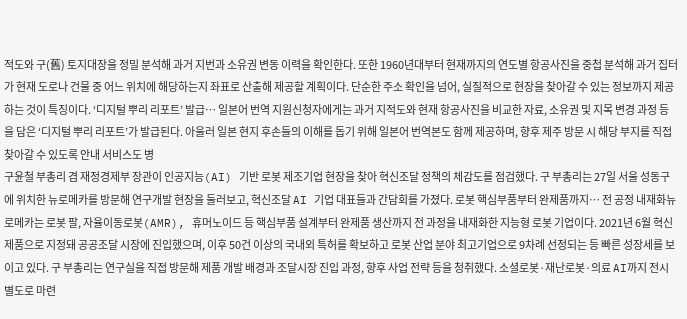적도와 구(舊) 토지대장을 정밀 분석해 과거 지번과 소유권 변동 이력을 확인한다. 또한 1960년대부터 현재까지의 연도별 항공사진을 중첩 분석해 과거 집터가 현재 도로나 건물 중 어느 위치에 해당하는지 좌표로 산출해 제공할 계획이다. 단순한 주소 확인을 넘어, 실질적으로 현장을 찾아갈 수 있는 정보까지 제공하는 것이 특징이다. ‘디지털 뿌리 리포트’ 발급… 일본어 번역 지원신청자에게는 과거 지적도와 현재 항공사진을 비교한 자료, 소유권 및 지목 변경 과정 등을 담은 ‘디지털 뿌리 리포트’가 발급된다. 아울러 일본 현지 후손들의 이해를 돕기 위해 일본어 번역본도 함께 제공하며, 향후 제주 방문 시 해당 부지를 직접 찾아갈 수 있도록 안내 서비스도 병
구윤철 부총리 겸 재정경제부 장관이 인공지능(AI) 기반 로봇 제조기업 현장을 찾아 혁신조달 정책의 체감도를 점검했다. 구 부총리는 27일 서울 성동구에 위치한 뉴로메카를 방문해 연구개발 현장을 둘러보고, 혁신조달 AI 기업 대표들과 간담회를 가졌다. 로봇 핵심부품부터 완제품까지… 전 공정 내재화뉴로메카는 로봇 팔, 자율이동로봇(AMR), 휴머노이드 등 핵심부품 설계부터 완제품 생산까지 전 과정을 내재화한 지능형 로봇 기업이다. 2021년 6월 혁신제품으로 지정돼 공공조달 시장에 진입했으며, 이후 50건 이상의 국내외 특허를 확보하고 로봇 산업 분야 최고기업으로 9차례 선정되는 등 빠른 성장세를 보이고 있다. 구 부총리는 연구실을 직접 방문해 제품 개발 배경과 조달시장 진입 과정, 향후 사업 전략 등을 청취했다. 소셜로봇·재난로봇·의료 AI까지 전시별도로 마련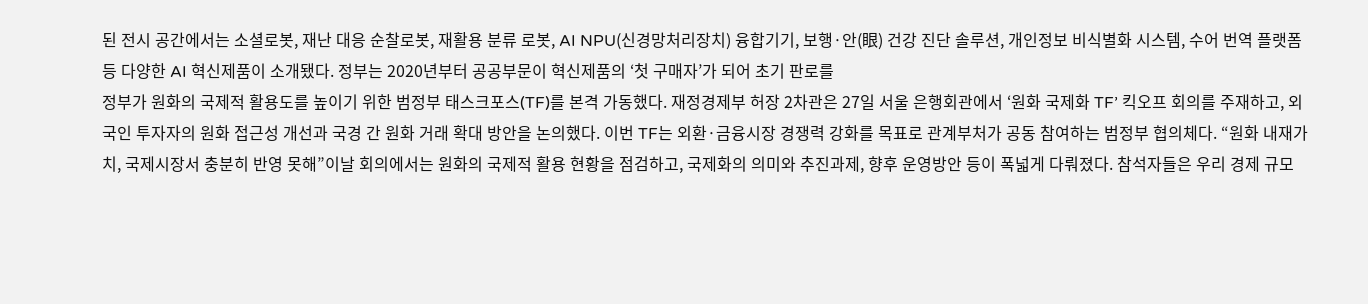된 전시 공간에서는 소셜로봇, 재난 대응 순찰로봇, 재활용 분류 로봇, AI NPU(신경망처리장치) 융합기기, 보행·안(眼) 건강 진단 솔루션, 개인정보 비식별화 시스템, 수어 번역 플랫폼 등 다양한 AI 혁신제품이 소개됐다. 정부는 2020년부터 공공부문이 혁신제품의 ‘첫 구매자’가 되어 초기 판로를
정부가 원화의 국제적 활용도를 높이기 위한 범정부 태스크포스(TF)를 본격 가동했다. 재정경제부 허장 2차관은 27일 서울 은행회관에서 ‘원화 국제화 TF’ 킥오프 회의를 주재하고, 외국인 투자자의 원화 접근성 개선과 국경 간 원화 거래 확대 방안을 논의했다. 이번 TF는 외환·금융시장 경쟁력 강화를 목표로 관계부처가 공동 참여하는 범정부 협의체다. “원화 내재가치, 국제시장서 충분히 반영 못해”이날 회의에서는 원화의 국제적 활용 현황을 점검하고, 국제화의 의미와 추진과제, 향후 운영방안 등이 폭넓게 다뤄졌다. 참석자들은 우리 경제 규모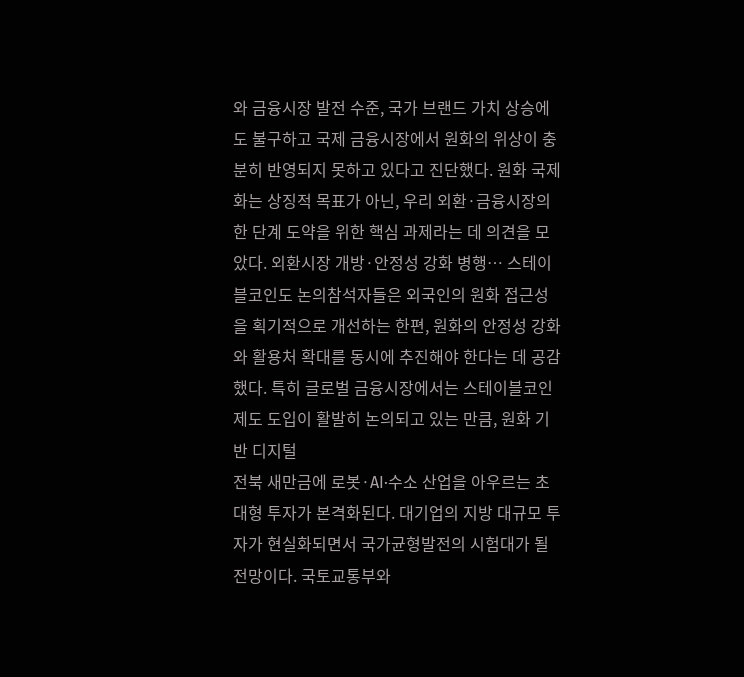와 금융시장 발전 수준, 국가 브랜드 가치 상승에도 불구하고 국제 금융시장에서 원화의 위상이 충분히 반영되지 못하고 있다고 진단했다. 원화 국제화는 상징적 목표가 아닌, 우리 외환·금융시장의 한 단계 도약을 위한 핵심 과제라는 데 의견을 모았다. 외환시장 개방·안정성 강화 병행… 스테이블코인도 논의참석자들은 외국인의 원화 접근성을 획기적으로 개선하는 한편, 원화의 안정성 강화와 활용처 확대를 동시에 추진해야 한다는 데 공감했다. 특히 글로벌 금융시장에서는 스테이블코인 제도 도입이 활발히 논의되고 있는 만큼, 원화 기반 디지털
전북 새만금에 로봇·AI·수소 산업을 아우르는 초대형 투자가 본격화된다. 대기업의 지방 대규모 투자가 현실화되면서 국가균형발전의 시험대가 될 전망이다. 국토교통부와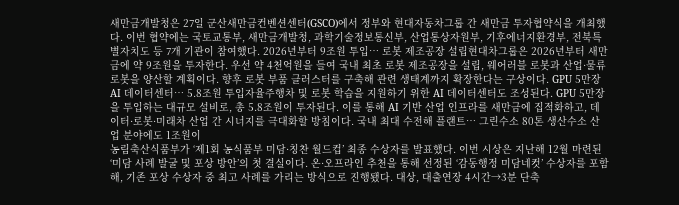새만금개발청은 27일 군산새만금컨벤션센터(GSCO)에서 정부와 현대자동차그룹 간 새만금 투자협약식을 개최했다. 이번 협약에는 국토교통부, 새만금개발청, 과학기술정보통신부, 산업통상자원부, 기후에너지환경부, 전북특별자치도 등 7개 기관이 참여했다. 2026년부터 9조원 투입… 로봇 제조공장 설립현대차그룹은 2026년부터 새만금에 약 9조원을 투자한다. 우선 약 4천억원을 들여 국내 최초 로봇 제조공장을 설립, 웨어러블 로봇과 산업·물류 로봇을 양산할 계획이다. 향후 로봇 부품 클러스터를 구축해 관련 생태계까지 확장한다는 구상이다. GPU 5만장 AI 데이터센터… 5.8조원 투입자율주행차 및 로봇 학습을 지원하기 위한 AI 데이터센터도 조성된다. GPU 5만장을 투입하는 대규모 설비로, 총 5.8조원이 투자된다. 이를 통해 AI 기반 산업 인프라를 새만금에 집적화하고, 데이터·로봇·미래차 산업 간 시너지를 극대화할 방침이다. 국내 최대 수전해 플랜트… 그린수소 80톤 생산수소 산업 분야에도 1조원이
농림축산식품부가 ‘제1회 농식품부 미담·칭찬 월드컵’ 최종 수상자를 발표했다. 이번 시상은 지난해 12월 마련된 ‘미담 사례 발굴 및 포상 방안’의 첫 결실이다. 온·오프라인 추천을 통해 선정된 ‘감동행정 미담네컷’ 수상자를 포함해, 기존 포상 수상자 중 최고 사례를 가리는 방식으로 진행됐다. 대상, 대출연장 4시간→3분 단축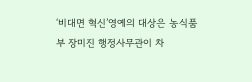‘비대면 혁신’영예의 대상은 농식품부 장미진 행정사무관이 차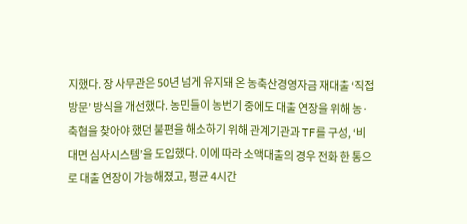지했다. 장 사무관은 50년 넘게 유지돼 온 농축산경영자금 재대출 ‘직접 방문’ 방식을 개선했다. 농민들이 농번기 중에도 대출 연장을 위해 농·축협을 찾아야 했던 불편을 해소하기 위해 관계기관과 TF를 구성, ‘비대면 심사시스템’을 도입했다. 이에 따라 소액대출의 경우 전화 한 통으로 대출 연장이 가능해졌고, 평균 4시간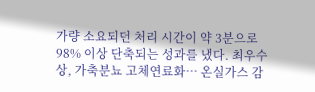가량 소요되던 처리 시간이 약 3분으로 98% 이상 단축되는 성과를 냈다. 최우수상, 가축분뇨 고체연료화… 온실가스 감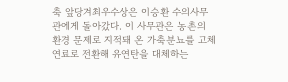축 앞당겨최우수상은 이승환 수의사무관에게 돌아갔다. 이 사무관은 농촌의 환경 문제로 지적돼 온 가축분뇨를 고체연료로 전환해 유연탄을 대체하는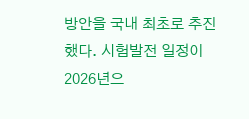방안을 국내 최초로 추진했다. 시험발전 일정이 2026년으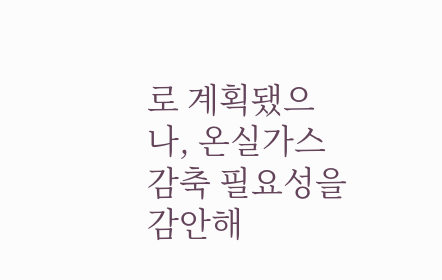로 계획됐으나, 온실가스 감축 필요성을 감안해